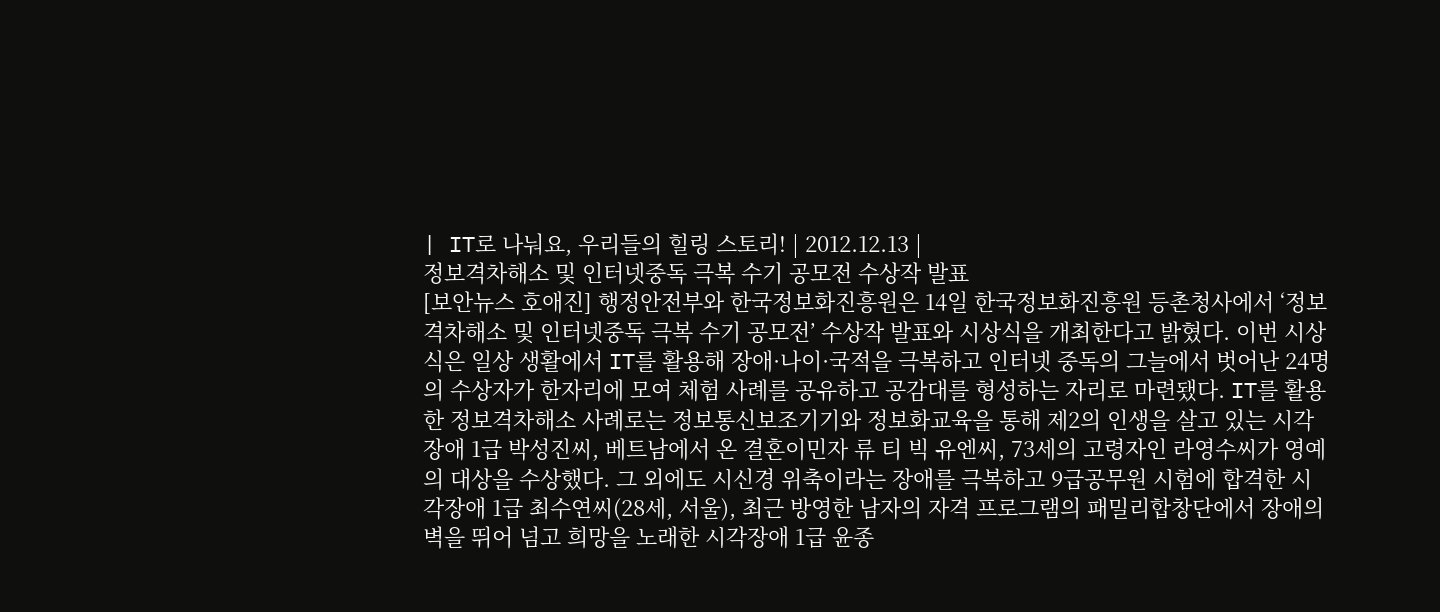| IT로 나눠요, 우리들의 힐링 스토리! | 2012.12.13 |
정보격차해소 및 인터넷중독 극복 수기 공모전 수상작 발표
[보안뉴스 호애진] 행정안전부와 한국정보화진흥원은 14일 한국정보화진흥원 등촌청사에서 ‘정보격차해소 및 인터넷중독 극복 수기 공모전’ 수상작 발표와 시상식을 개최한다고 밝혔다. 이번 시상식은 일상 생활에서 IT를 활용해 장애·나이·국적을 극복하고 인터넷 중독의 그늘에서 벗어난 24명의 수상자가 한자리에 모여 체험 사례를 공유하고 공감대를 형성하는 자리로 마련됐다. IT를 활용한 정보격차해소 사례로는 정보통신보조기기와 정보화교육을 통해 제2의 인생을 살고 있는 시각장애 1급 박성진씨, 베트남에서 온 결혼이민자 류 티 빅 유엔씨, 73세의 고령자인 라영수씨가 영예의 대상을 수상했다. 그 외에도 시신경 위축이라는 장애를 극복하고 9급공무원 시험에 합격한 시각장애 1급 최수연씨(28세, 서울), 최근 방영한 남자의 자격 프로그램의 패밀리합창단에서 장애의 벽을 뛰어 넘고 희망을 노래한 시각장애 1급 윤종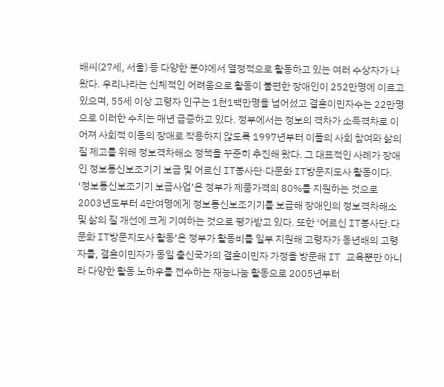배씨(27세, 서울) 등 다양한 분야에서 열정적으로 활동하고 있는 여러 수상자가 나왔다. 우리나라는 신체적인 어려움으로 활동이 불편한 장애인이 252만명에 이르고 있으며, 55세 이상 고령자 인구는 1천1백만명을 넘어섰고 결혼이민자수는 22만명으로 이러한 수치는 매년 급증하고 있다. 정부에서는 정보의 격차가 소득격차로 이어져 사회적 이동의 장애로 작용하지 않도록 1997년부터 이들의 사회 참여와 삶의 질 제고를 위해 정보격차해소 정책을 꾸준히 추진해 왔다. 그 대표적인 사례가 장애인 정보통신보조기기 보급 및 어르신 IT봉사단·다문화 IT방문지도사 활동이다. ‘정보통신보조기기 보급사업’은 정부가 제품가격의 80%를 지원하는 것으로 2003년도부터 4만여명에게 정보통신보조기기를 보급해 장애인의 정보격차해소 및 삶의 질 개선에 크게 기여하는 것으로 평가받고 있다. 또한 ‘어르신 IT봉사단․다문화 IT방문지도사 활동’은 정부가 활동비를 일부 지원해 고령자가 동년배의 고령자를, 결혼이민자가 동일 출신국가의 결혼이민자 가정을 방문해 IT 교육뿐만 아니라 다양한 활동 노하우를 전수하는 재능나눔 활동으로 2005년부터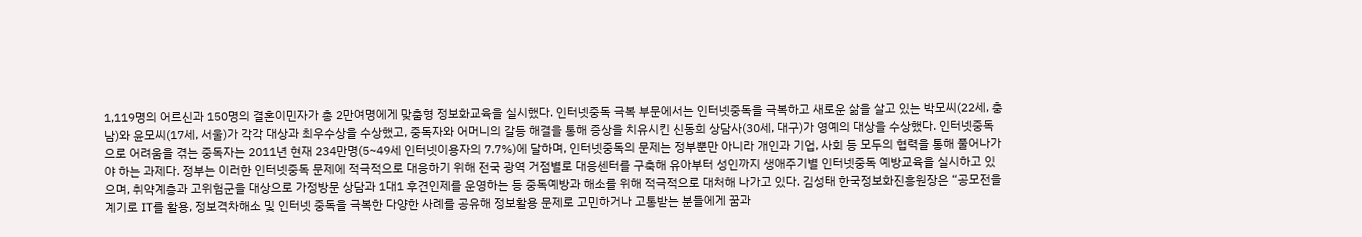1,119명의 어르신과 150명의 결혼이민자가 총 2만여명에게 맞춤형 정보화교육을 실시했다. 인터넷중독 극복 부문에서는 인터넷중독을 극복하고 새로운 삶을 살고 있는 박모씨(22세, 충남)와 윤모씨(17세, 서울)가 각각 대상과 최우수상을 수상했고, 중독자와 어머니의 갈등 해결을 통해 증상을 치유시킨 신동희 상담사(30세, 대구)가 영예의 대상을 수상했다. 인터넷중독으로 어려움을 겪는 중독자는 2011년 현재 234만명(5~49세 인터넷이용자의 7.7%)에 달하며, 인터넷중독의 문제는 정부뿐만 아니라 개인과 기업, 사회 등 모두의 협력을 통해 풀어나가야 하는 과제다. 정부는 이러한 인터넷중독 문제에 적극적으로 대응하기 위해 전국 광역 거점별로 대응센터를 구축해 유아부터 성인까지 생애주기별 인터넷중독 예방교육을 실시하고 있으며, 취약계층과 고위험군을 대상으로 가정방문 상담과 1대1 후견인제를 운영하는 등 중독예방과 해소를 위해 적극적으로 대처해 나가고 있다. 김성태 한국정보화진흥원장은 “공모전을 계기로 IT를 활용, 정보격차해소 및 인터넷 중독을 극복한 다양한 사례를 공유해 정보활용 문제로 고민하거나 고통받는 분들에게 꿈과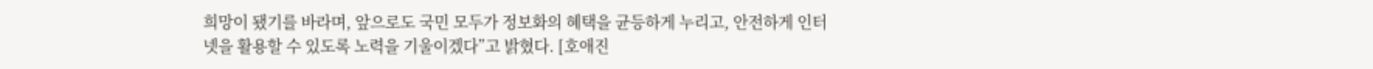희망이 됐기를 바라며, 앞으로도 국민 모두가 정보화의 혜택을 균등하게 누리고, 안전하게 인터넷을 활용할 수 있도록 노력을 기울이겠다”고 밝혔다. [호애진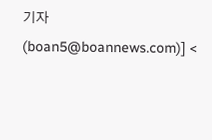기자(boan5@boannews.com)] <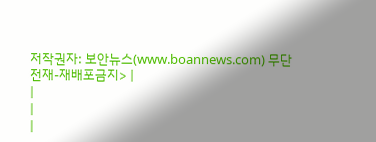저작권자: 보안뉴스(www.boannews.com) 무단전재-재배포금지> |
|
|
|